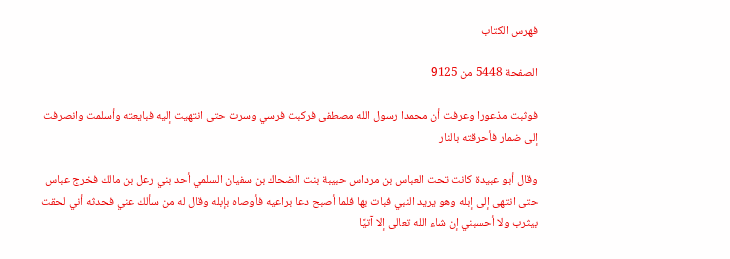فهرس الكتاب

الصفحة 5448 من 9125

فوثبت مذعورا وعرفت أن محمدا رسول الله مصطفى فركبت فرسي وسرت حتى انتهيت إليه فبايعته وأسلمت وانصرفت إلى ضمار فأحرقته بالنار

وقال أبو عبيدة كانت تحت العباس بن مرداس حبيبة بنت الضحاك بن سفيان السلمي أحد بني رعل بن مالك فخرج عباس حتى انتهى إلى إبله وهو يريد النبي فبات بها فلما أصبح دعا براعيه فأوصاه بإبله وقال له من سألك عني فحدثه أني لحقت بيثرب ولا أحسبني إن شاء الله تعالى إلا آتيًا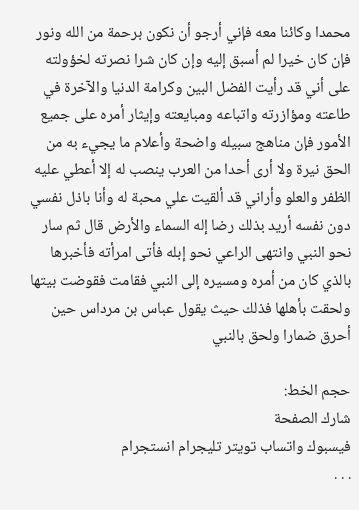محمدا وكائنا معه فإني أرجو أن نكون برحمة من الله ونور فإن كان خيرا لم أسبق إليه وإن كان شرا نصرته لخؤولته على أني قد رأيت الفضل البين وكرامة الدنيا والآخرة في طاعته ومؤازرته واتباعه ومبايعته وإيثار أمره على جميع الأمور فإن مناهج سبيله واضحة وأعلام ما يجيء به من الحق نيرة ولا أرى أحدا من العرب ينصب له إلا أعطي عليه الظفر والعلو وأراني قد ألقيت علي محبة له وأنا باذل نفسي دون نفسه أريد بذلك رضا إله السماء والأرض قال ثم سار نحو النبي وانتهى الراعي نحو إبله فأتى امرأته فأخبرها بالذي كان من أمره ومسيره إلى النبي فقامت فقوضت بيتها ولحقت بأهلها فذلك حيث يقول عباس بن مرداس حين أحرق ضمارا ولحق بالنبي

حجم الخط:
شارك الصفحة
فيسبوك واتساب تويتر تليجرام انستجرام
. . .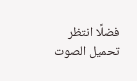فضلًا انتظر تحميل الصوت